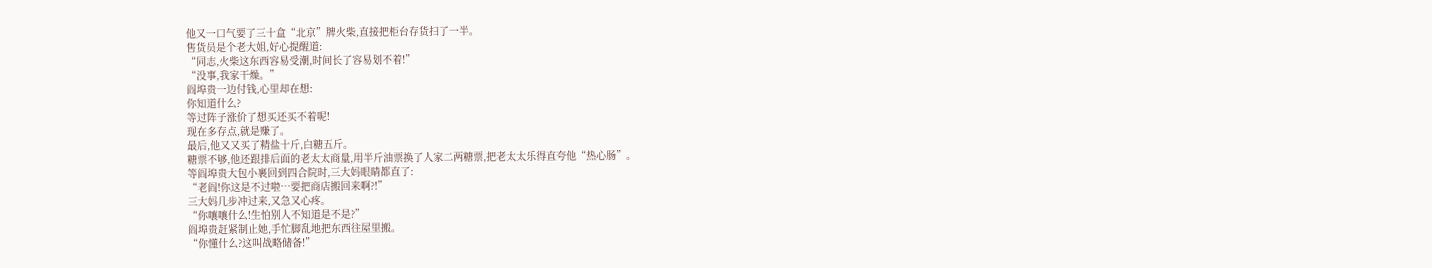他又一口气要了三十盒“北京”牌火柴,直接把柜台存货扫了一半。
售货员是个老大姐,好心提醒道:
“同志,火柴这东西容易受潮,时间长了容易划不着!”
“没事,我家干燥。”
阎埠贵一边付钱,心里却在想:
你知道什么?
等过阵子涨价了想买还买不着呢!
现在多存点,就是赚了。
最后,他又又买了精盐十斤,白糖五斤。
糖票不够,他还跟排后面的老太太商量,用半斤油票换了人家二两糖票,把老太太乐得直夸他“热心肠”。
等阎埠贵大包小裹回到四合院时,三大妈眼睛都直了:
“老阎!你这是不过啦…要把商店搬回来啊?!”
三大妈几步冲过来,又急又心疼。
“你嚷嚷什么!生怕别人不知道是不是?”
阎埠贵赶紧制止她,手忙脚乱地把东西往屋里搬。
“你懂什么?这叫战略储备!”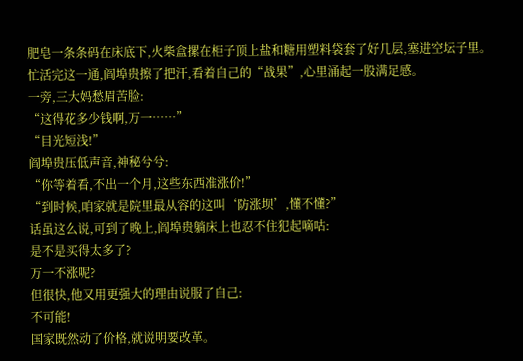肥皂一条条码在床底下,火柴盒摞在柜子顶上盐和糖用塑料袋套了好几层,塞进空坛子里。
忙活完这一通,阎埠贵擦了把汗,看着自己的“战果”,心里涌起一股满足感。
一旁,三大妈愁眉苦脸:
“这得花多少钱啊,万一……”
“目光短浅!”
阎埠贵压低声音,神秘兮兮:
“你等着看,不出一个月,这些东西准涨价!”
“到时候,咱家就是院里最从容的这叫‘防涨坝’,懂不懂?”
话虽这么说,可到了晚上,阎埠贵躺床上也忍不住犯起嘀咕:
是不是买得太多了?
万一不涨呢?
但很快,他又用更强大的理由说服了自己:
不可能!
国家既然动了价格,就说明要改革。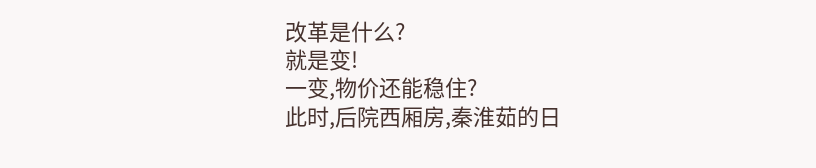改革是什么?
就是变!
一变,物价还能稳住?
此时,后院西厢房,秦淮茹的日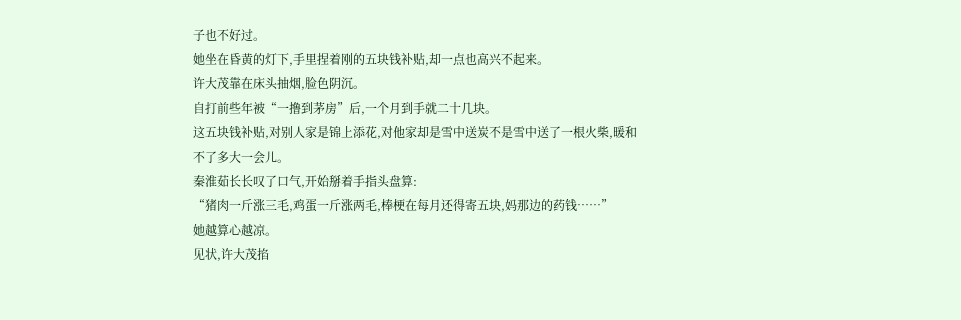子也不好过。
她坐在昏黄的灯下,手里捏着刚的五块钱补贴,却一点也高兴不起来。
许大茂靠在床头抽烟,脸色阴沉。
自打前些年被“一撸到茅房”后,一个月到手就二十几块。
这五块钱补贴,对别人家是锦上添花,对他家却是雪中送炭不是雪中送了一根火柴,暖和不了多大一会儿。
秦淮茹长长叹了口气,开始掰着手指头盘算:
“猪肉一斤涨三毛,鸡蛋一斤涨两毛,棒梗在每月还得寄五块,妈那边的药钱……”
她越算心越凉。
见状,许大茂掐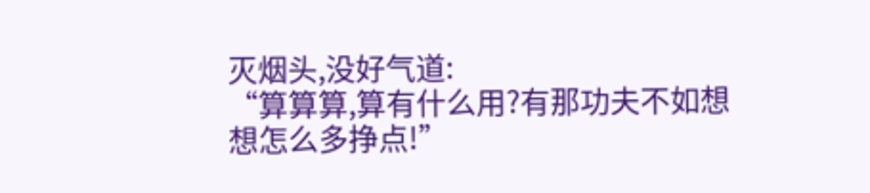灭烟头,没好气道:
“算算算,算有什么用?有那功夫不如想想怎么多挣点!”